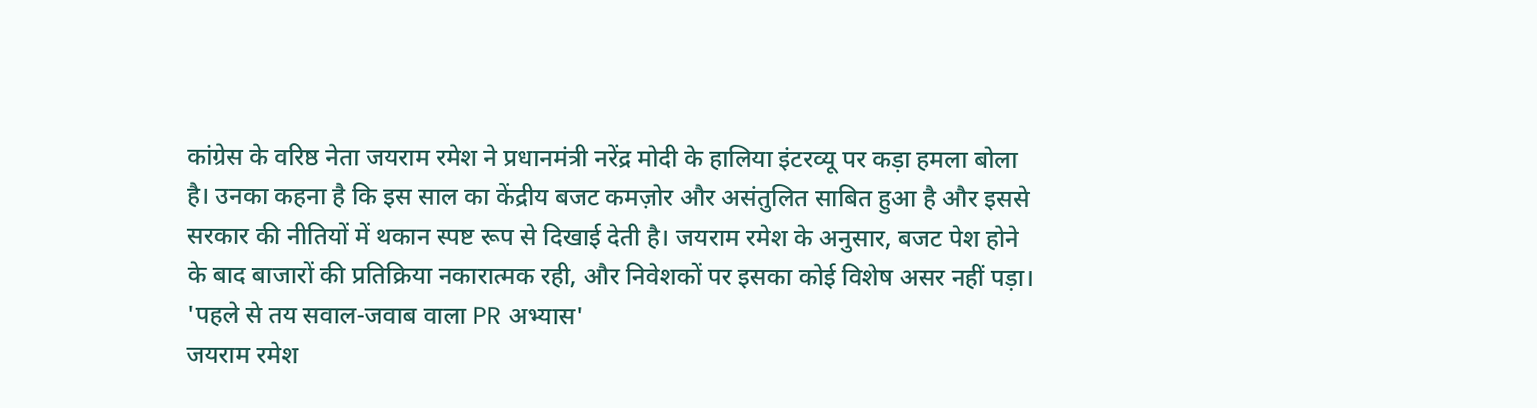कांग्रेस के वरिष्ठ नेता जयराम रमेश ने प्रधानमंत्री नरेंद्र मोदी के हालिया इंटरव्यू पर कड़ा हमला बोला है। उनका कहना है कि इस साल का केंद्रीय बजट कमज़ोर और असंतुलित साबित हुआ है और इससे सरकार की नीतियों में थकान स्पष्ट रूप से दिखाई देती है। जयराम रमेश के अनुसार, बजट पेश होने के बाद बाजारों की प्रतिक्रिया नकारात्मक रही, और निवेशकों पर इसका कोई विशेष असर नहीं पड़ा।
'पहले से तय सवाल-जवाब वाला PR अभ्यास'
जयराम रमेश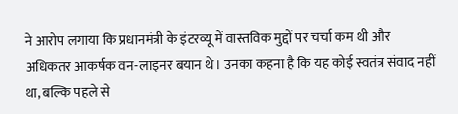ने आरोप लगाया कि प्रधानमंत्री के इंटरव्यू में वास्तविक मुद्दों पर चर्चा कम थी और अधिकतर आकर्षक वन-लाइनर बयान थे। उनका कहना है कि यह कोई स्वतंत्र संवाद नहीं था, बल्कि पहले से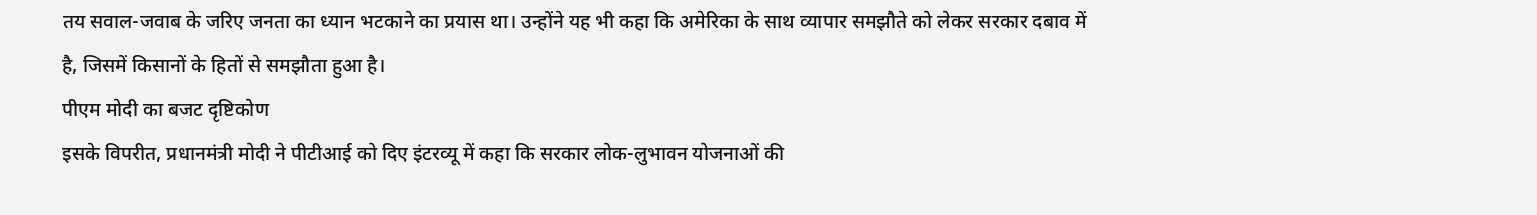तय सवाल-जवाब के जरिए जनता का ध्यान भटकाने का प्रयास था। उन्होंने यह भी कहा कि अमेरिका के साथ व्यापार समझौते को लेकर सरकार दबाव में है, जिसमें किसानों के हितों से समझौता हुआ है।
पीएम मोदी का बजट दृष्टिकोण
इसके विपरीत, प्रधानमंत्री मोदी ने पीटीआई को दिए इंटरव्यू में कहा कि सरकार लोक-लुभावन योजनाओं की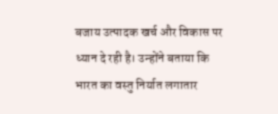बजाय उत्पादक खर्च और विकास पर ध्यान दे रही है। उन्होंने बताया कि भारत का वस्तु निर्यात लगातार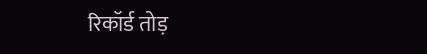रिकॉर्ड तोड़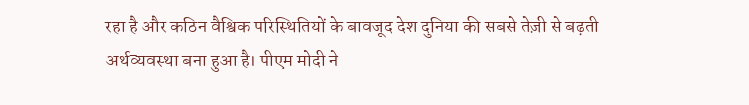रहा है और कठिन वैश्विक परिस्थितियों के बावजूद देश दुनिया की सबसे तेज़ी से बढ़ती अर्थव्यवस्था बना हुआ है। पीएम मोदी ने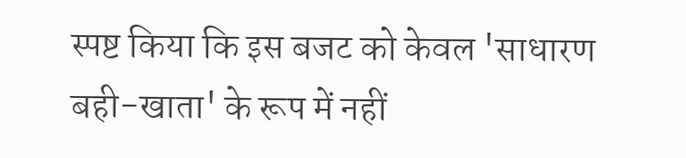स्पष्ट किया कि इस बजट को केवल 'साधारण बही-खाता' के रूप में नहीं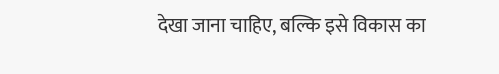देखा जाना चाहिए, बल्कि इसे विकास का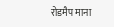रोडमैप माना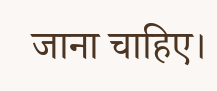जाना चाहिए।